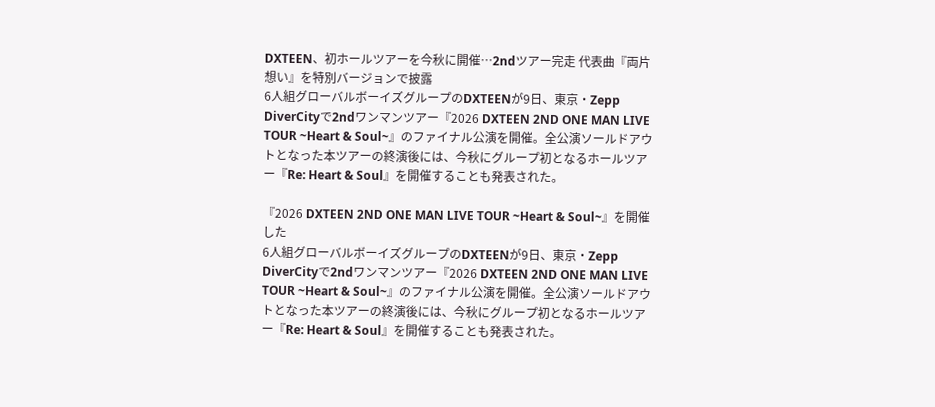DXTEEN、初ホールツアーを今秋に開催…2ndツアー完走 代表曲『両片想い』を特別バージョンで披露
6人組グローバルボーイズグループのDXTEENが9日、東京・Zepp DiverCityで2ndワンマンツアー『2026 DXTEEN 2ND ONE MAN LIVE TOUR ~Heart & Soul~』のファイナル公演を開催。全公演ソールドアウトとなった本ツアーの終演後には、今秋にグループ初となるホールツアー『Re: Heart & Soul』を開催することも発表された。

『2026 DXTEEN 2ND ONE MAN LIVE TOUR ~Heart & Soul~』を開催した
6人組グローバルボーイズグループのDXTEENが9日、東京・Zepp DiverCityで2ndワンマンツアー『2026 DXTEEN 2ND ONE MAN LIVE TOUR ~Heart & Soul~』のファイナル公演を開催。全公演ソールドアウトとなった本ツアーの終演後には、今秋にグループ初となるホールツアー『Re: Heart & Soul』を開催することも発表された。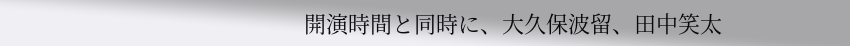開演時間と同時に、大久保波留、田中笑太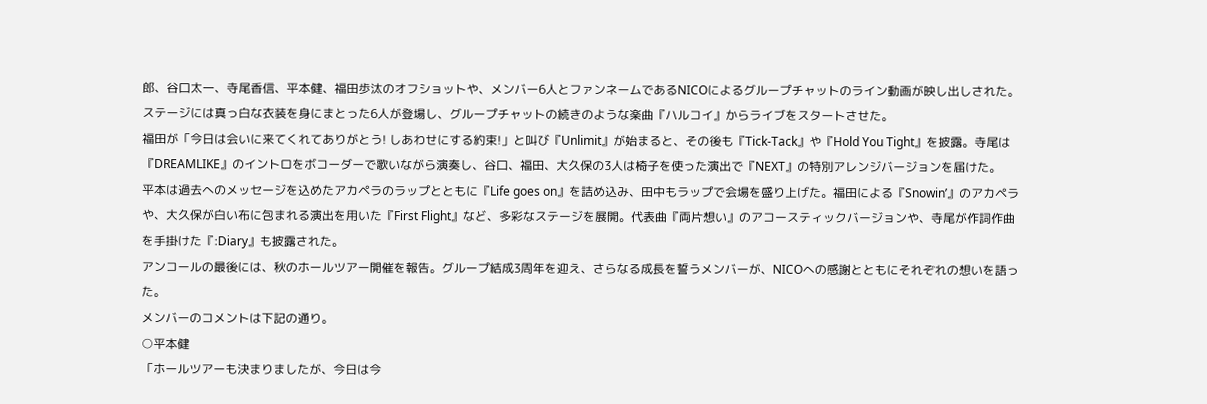郎、谷口太一、寺尾香信、平本健、福田歩汰のオフショットや、メンバー6人とファンネームであるNICOによるグループチャットのライン動画が映し出しされた。ステージには真っ白な衣装を身にまとった6人が登場し、グループチャットの続きのような楽曲『ハルコイ』からライブをスタートさせた。
福田が「今日は会いに来てくれてありがとう! しあわせにする約束!」と叫び『Unlimit』が始まると、その後も『Tick-Tack』や『Hold You Tight』を披露。寺尾は『DREAMLIKE』のイントロをボコーダーで歌いながら演奏し、谷口、福田、大久保の3人は椅子を使った演出で『NEXT』の特別アレンジバージョンを届けた。
平本は過去へのメッセージを込めたアカペラのラップとともに『Life goes on』を詰め込み、田中もラップで会場を盛り上げた。福田による『Snowin’』のアカペラや、大久保が白い布に包まれる演出を用いた『First Flight』など、多彩なステージを展開。代表曲『両片想い』のアコースティックバージョンや、寺尾が作詞作曲を手掛けた『:Diary』も披露された。
アンコールの最後には、秋のホールツアー開催を報告。グループ結成3周年を迎え、さらなる成長を誓うメンバーが、NICOへの感謝とともにそれぞれの想いを語った。
メンバーのコメントは下記の通り。
○平本健
「ホールツアーも決まりましたが、今日は今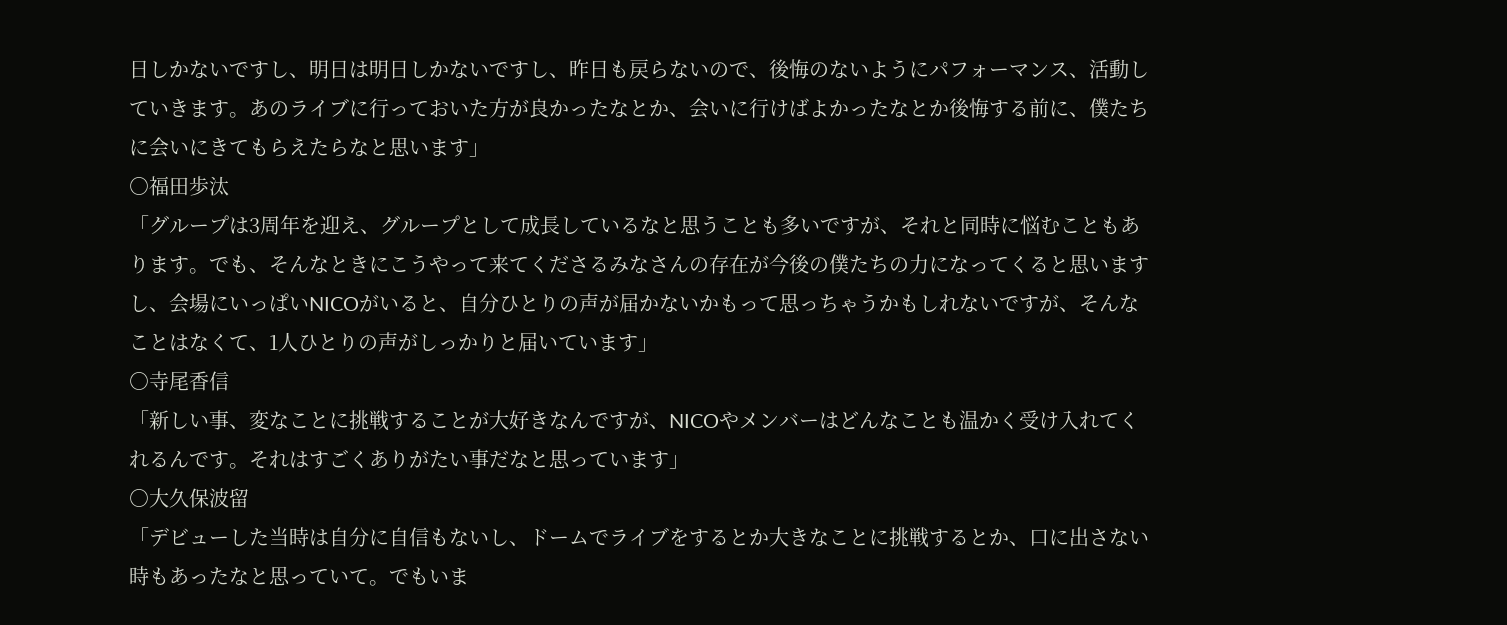日しかないですし、明日は明日しかないですし、昨日も戻らないので、後悔のないようにパフォーマンス、活動していきます。あのライブに行っておいた方が良かったなとか、会いに行けばよかったなとか後悔する前に、僕たちに会いにきてもらえたらなと思います」
○福田歩汰
「グループは3周年を迎え、グループとして成長しているなと思うことも多いですが、それと同時に悩むこともあります。でも、そんなときにこうやって来てくださるみなさんの存在が今後の僕たちの力になってくると思いますし、会場にいっぱいNICOがいると、自分ひとりの声が届かないかもって思っちゃうかもしれないですが、そんなことはなくて、1人ひとりの声がしっかりと届いています」
○寺尾香信
「新しい事、変なことに挑戦することが大好きなんですが、NICOやメンバーはどんなことも温かく受け入れてくれるんです。それはすごくありがたい事だなと思っています」
○大久保波留
「デビューした当時は自分に自信もないし、ドームでライブをするとか大きなことに挑戦するとか、口に出さない時もあったなと思っていて。でもいま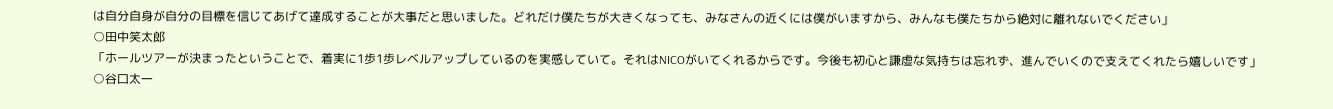は自分自身が自分の目標を信じてあげて達成することが大事だと思いました。どれだけ僕たちが大きくなっても、みなさんの近くには僕がいますから、みんなも僕たちから絶対に離れないでください」
○田中笑太郎
「ホールツアーが決まったということで、着実に1歩1歩レベルアップしているのを実感していて。それはNICOがいてくれるからです。今後も初心と謙虚な気持ちは忘れず、進んでいくので支えてくれたら嬉しいです」
○谷口太一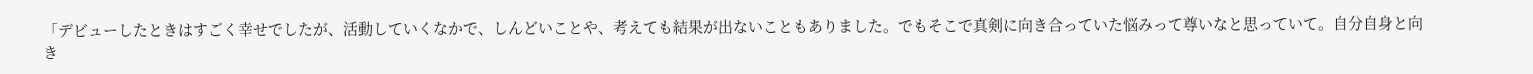「デビューしたときはすごく幸せでしたが、活動していくなかで、しんどいことや、考えても結果が出ないこともありました。でもそこで真剣に向き合っていた悩みって尊いなと思っていて。自分自身と向き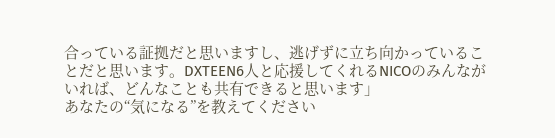合っている証拠だと思いますし、逃げずに立ち向かっていることだと思います。DXTEEN6人と応援してくれるNICOのみんながいれば、どんなことも共有できると思います」
あなたの“気になる”を教えてください